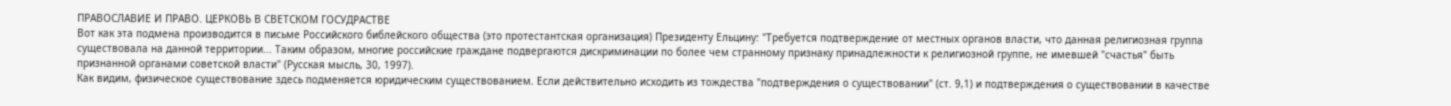ПРАВОСЛАВИЕ И ПРАВО. ЦЕРКОВЬ В СВЕТСКОМ ГОСУДРАСТВЕ
Вот как эта подмена производится в письме Российского библейского общества (это протестантская организация) Президенту Ельцину: "Требуется подтверждение от местных органов власти, что данная религиозная группа существовала на данной территории... Таким образом, многие российские граждане подвергаются дискриминации по более чем странному признаку принадлежности к религиозной группе, не имевшей "счастья" быть признанной органами советской власти" (Русская мысль, 30, 1997).
Как видим, физическое существование здесь подменяется юридическим существованием. Если действительно исходить из тождества "подтверждения о существовании" (ст. 9,1) и подтверждения о существовании в качестве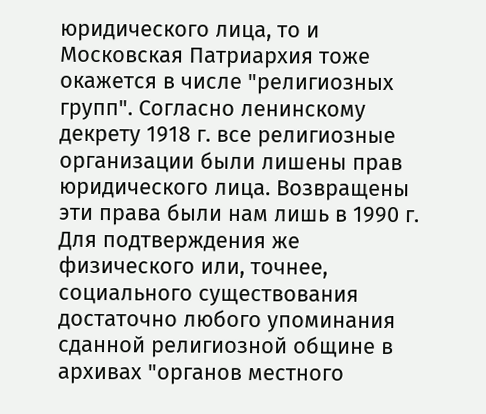юридического лица, то и Московская Патриархия тоже окажется в числе "религиозных групп". Согласно ленинскому декрету 1918 г. все религиозные организации были лишены прав юридического лица. Возвращены эти права были нам лишь в 1990 г.
Для подтверждения же физического или, точнее, социального существования достаточно любого упоминания сданной религиозной общине в архивах "органов местного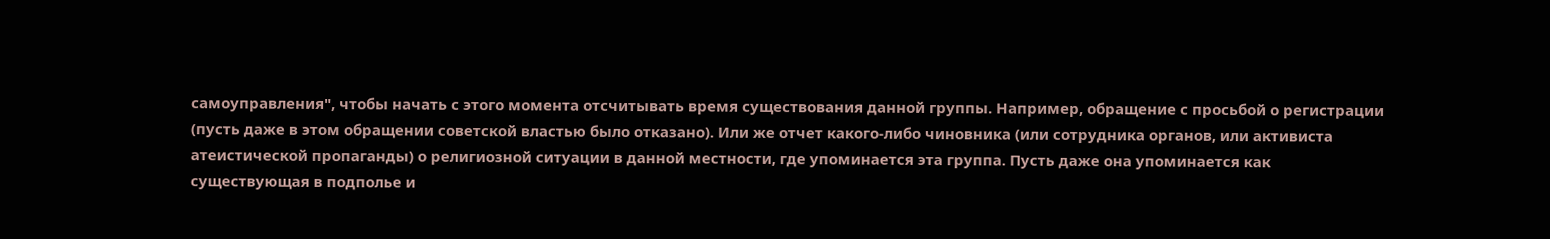самоуправления", чтобы начать с этого момента отсчитывать время существования данной группы. Например, обращение с просьбой о регистрации (пусть даже в этом обращении советской властью было отказано). Или же отчет какого-либо чиновника (или сотрудника органов, или активиста атеистической пропаганды) о религиозной ситуации в данной местности, где упоминается эта группа. Пусть даже она упоминается как существующая в подполье и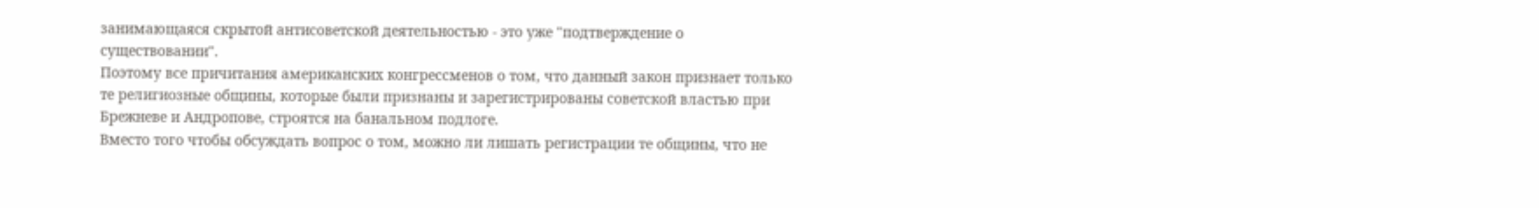занимающаяся скрытой антисоветской деятельностью - это уже "подтверждение о существовании".
Поэтому все причитания американских конгрессменов о том, что данный закон признает только те религиозные общины, которые были признаны и зарегистрированы советской властью при Брежневе и Андропове, строятся на банальном подлоге.
Вместо того чтобы обсуждать вопрос о том, можно ли лишать регистрации те общины, что не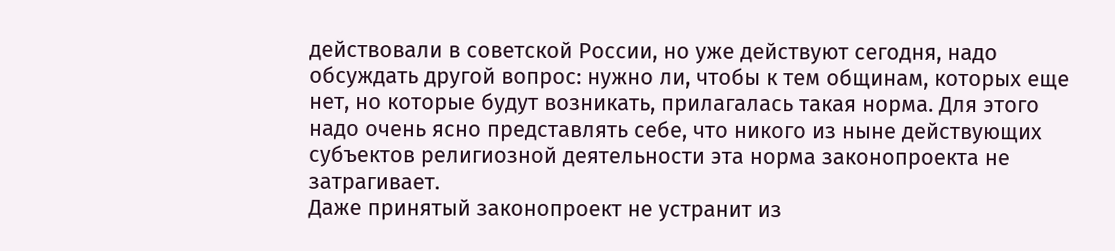действовали в советской России, но уже действуют сегодня, надо обсуждать другой вопрос: нужно ли, чтобы к тем общинам, которых еще нет, но которые будут возникать, прилагалась такая норма. Для этого надо очень ясно представлять себе, что никого из ныне действующих субъектов религиозной деятельности эта норма законопроекта не затрагивает.
Даже принятый законопроект не устранит из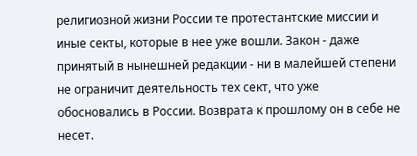религиозной жизни России те протестантские миссии и иные секты, которые в нее уже вошли. Закон - даже принятый в нынешней редакции - ни в малейшей степени не ограничит деятельность тех сект, что уже обосновались в России. Возврата к прошлому он в себе не несет.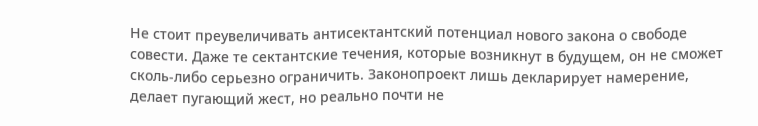Не стоит преувеличивать антисектантский потенциал нового закона о свободе совести. Даже те сектантские течения, которые возникнут в будущем, он не сможет сколь-либо серьезно ограничить. Законопроект лишь декларирует намерение, делает пугающий жест, но реально почти не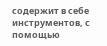содержит в себе инструментов, с помощью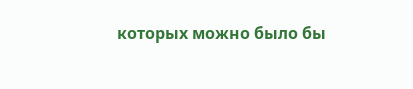которых можно было бы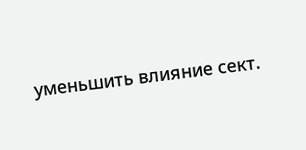уменьшить влияние сект.